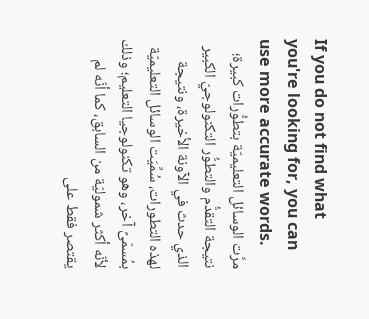If you do not find what you're looking for, you can use more accurate words.
مرَّت الوسائل التعليميّة بتطوُّرات كبيرة؛ نتيجة التقدُّم والتطوُّر التكنولوجيّ الكبير الذي حدث في الآونة الأخيرة، ونتيجة لهذه التطورات، سُمِّيَت الوسائل التعليميّة بمُسمّىً آخر، وهو تكنولوجيا التعليم؛ وذلك لأنّه أكثر شموليّة من السابق، كما أنّه لم يقتصر فقط على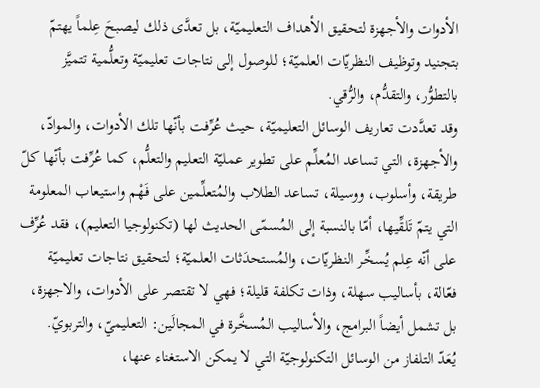الأدوات والأجهزة لتحقيق الأهداف التعليميّة، بل تعدَّى ذلك ليصبحَ عِلماً يهتمّ بتجنيد وتوظيف النظريّات العلميّة؛ للوصول إلى نتاجات تعليميّة وتعلُّمية تتميَّز بالتطوُّر، والتقدُّم، والرُّقي.
وقد تعدَّدت تعاريف الوسائل التعليميّة، حيث عُرِّفت بأنّها تلك الأدوات، والموادّ، والأجهزة، التي تساعد المُعلِّم على تطوير عمليّة التعليم والتعلُّم، كما عُرِّفت بأنّها كلّ طريقة، وأسلوب، ووسيلة، تساعد الطلاب والمُتعلِّمين على فَهْم واستيعاب المعلومة التي يتمّ تَلقِّيها، أمّا بالنسبة إلى المُسمّى الحديث لها (تكنولوجيا التعليم)، فقد عُرِّف على أنّه عِلم يُسخِّر النظريّات، والمُستحدَثات العلميّة؛ لتحقيق نتاجات تعليميّة فعّالة، بأساليب سهلة، وذات تكلفة قليلة؛ فهي لا تقتصر على الأدوات، والاجهزة، بل تشمل أيضاً البرامج، والأساليب المُسخَّرة في المجالَين: التعليميّ، والتربويّ.
يُعَدّ التلفاز من الوسائل التكنولوجيّة التي لا يمكن الاستغناء عنها،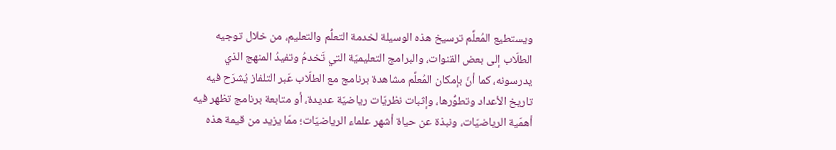ويستطيع المُعلِّم ترسيخ هذه الوسيلة لخدمة التعلُّم والتعليم، من خلال توجيه الطلّاب إلى بعض القنوات، والبرامج التعليميّة التي تَخدمُ وتفيدُ المنهج الذي يدرسونه، كما أنّ بإمكان المُعلِّم مشاهدة برنامج مع الطلّاب عَبر التلفاز يُشرَح فيه تاريخ الأعداد وتطوُّرها، وإثبات نظريّات رياضيّة عديدة، أو متابعة برنامج تظهر فيه أهمّية الرياضيّات، ونبذة عن حياة أشهر علماء الرياضيّات؛ ممّا يزيد من قيمة هذه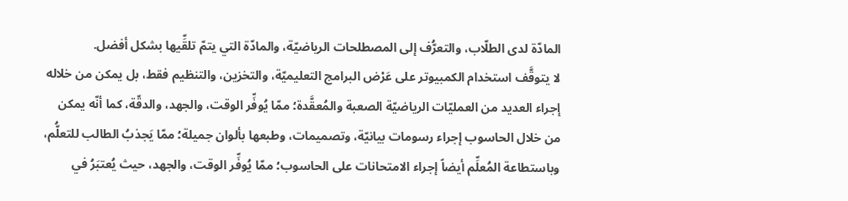المادّة لدى الطلّاب، والتعرُّف إلى المصطلحات الرياضيّة، والمادّة التي يتمّ تلقِّيها بشكل أفضل.
لا يتوقَّف استخدام الكمبيوتر على عَرْض البرامج التعليميّة، والتخزين، والتنظيم فقط، بل يمكن من خلاله إجراء العديد من العمليّات الرياضيّة الصعبة والمُعقَّدة؛ ممّا يُوفِّر الوقت، والجهد، والدقّة، كما أنّه يمكن من خلال الحاسوب إجراء رسومات بيانيّة، وتصميمات، وطبعها بألوان جميلة؛ ممّا يَجذبُ الطالب للتعلُّم، وباستطاعة المُعلِّم أيضاً إجراء الامتحانات على الحاسوب؛ ممّا يُوفِّر الوقت، والجهد، حيث يُعتبَرُ في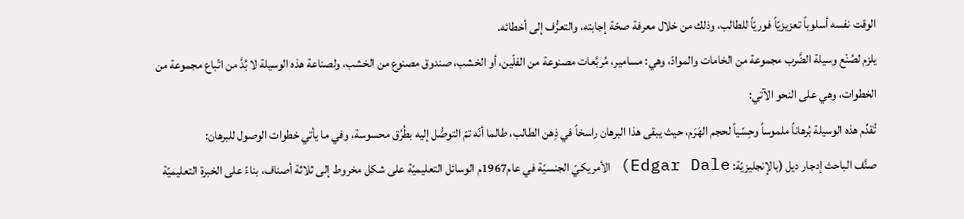الوقت نفسه أسلوباً تعزيزيّاً فوريّاً للطالب، وذلك من خلال معرفة صحّة إجابته، والتعرُّف إلى أخطائه.
يلزم لصُنْع وسيلة الضَّرب مجموعة من الخامات والموادّ، وهي: مسامير، مُربَّعات مصنوعة من الفلّين، أو الخشب، صندوق مصنوع من الخشب، ولصناعة هذه الوسيلة لا بُدَّ من اتّباع مجموعة من الخطوات، وهي على النحو الآتي:
تُقدِّم هذه الوسيلة بُرهاناً ملموساً وحِسّياً لحجم الهَرَم، حيث يبقى هذا البرهان راسخاً في ذِهن الطالب، طالما أنّه تمّ التوصُّل إليه بطُرُق محسوسة، وفي ما يأتي خطوات الوصول للبرهان:
صنَّف الباحث إدجار ديل (بالإنجليزيّة: Edgar Dale) الأمريكيّ الجنسيّة في عام1967م الوسائل التعليميّة على شكل مخروط إلى ثلاثة أصناف، بناءً على الخبرة التعليميّة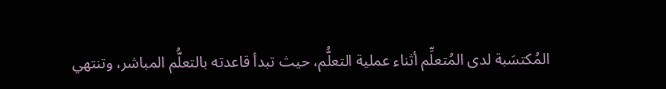المُكتسَبة لدى المُتعلِّم أثناء عملية التعلُّم، حيث تبدأ قاعدته بالتعلُّم المباشر، وتنتهي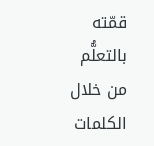قمّته بالتعلُّم من خلال الكلمات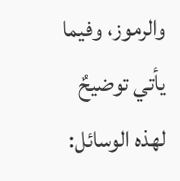والرموز، وفيما يأتي توضيحٌ لهذه الوسائل: